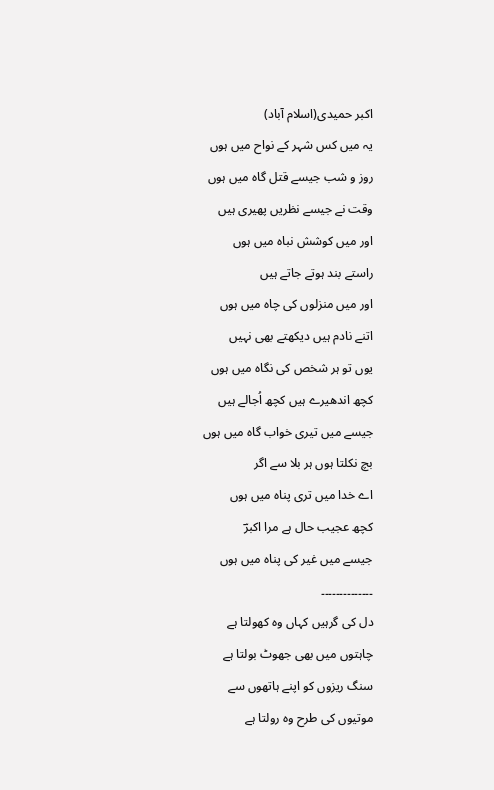اکبر حمیدی(اسلام آباد)
یہ میں کس شہر کے نواح میں ہوں
روز و شب جیسے قتل گاہ میں ہوں
وقت نے جیسے نظریں پھیری ہیں
اور میں کوشش نباہ میں ہوں
راستے بند ہوتے جاتے ہیں
اور میں منزلوں کی چاہ میں ہوں
اتنے نادم ہیں دیکھتے بھی نہیں
یوں تو ہر شخص کی نگاہ میں ہوں
کچھ اندھیرے ہیں کچھ اُجالے ہیں
جیسے میں تیری خواب گاہ میں ہوں
بچ نکلتا ہوں ہر بلا سے اگر
اے خدا میں تری پناہ میں ہوں
کچھ عجیب حال ہے مرا اکبرؔ
جیسے میں غیر کی پناہ میں ہوں
۔۔۔۔۔۔۔۔۔۔۔۔۔۔
دل کی گرہیں کہاں وہ کھولتا ہے
چاہتوں میں بھی جھوٹ بولتا ہے
سنگ ریزوں کو اپنے ہاتھوں سے
موتیوں کی طرح وہ رولتا ہے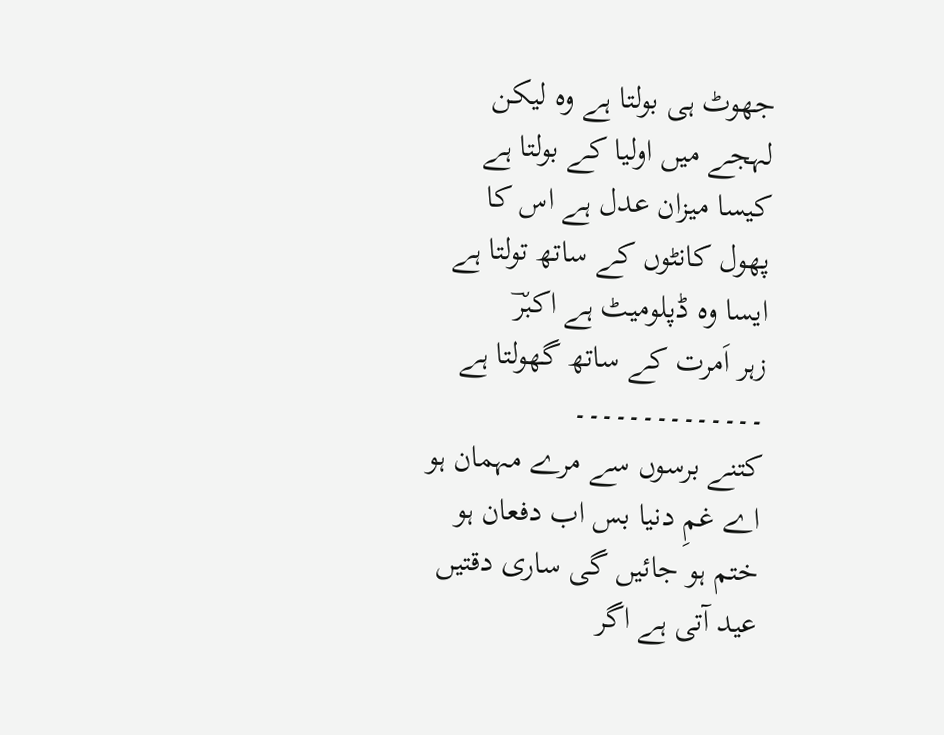جھوٹ ہی بولتا ہے وہ لیکن
لہجے میں اولیا کے بولتا ہے
کیسا میزان عدل ہے اس کا
پھول کانٹوں کے ساتھ تولتا ہے
ایسا وہ ڈپلومیٹ ہے اکبرؔ
زہر اَمرت کے ساتھ گھولتا ہے
۔۔۔۔۔۔۔۔۔۔۔۔۔۔
کتنے برسوں سے مرے مہمان ہو
اے غمِ دنیا بس اب دفعان ہو
ختم ہو جائیں گی ساری دقتیں
عید آتی ہے اگر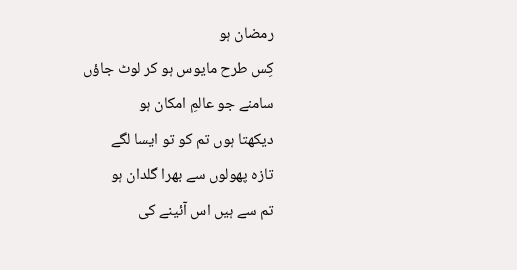رمضان ہو
کِس طرح مایوس ہو کر لوٹ جاؤں
سامنے جو عالمِ امکان ہو
دیکھتا ہوں تم کو تو ایسا لگے
تازہ پھولوں سے بھرا گلدان ہو
تم سے ہیں اس آئینے کی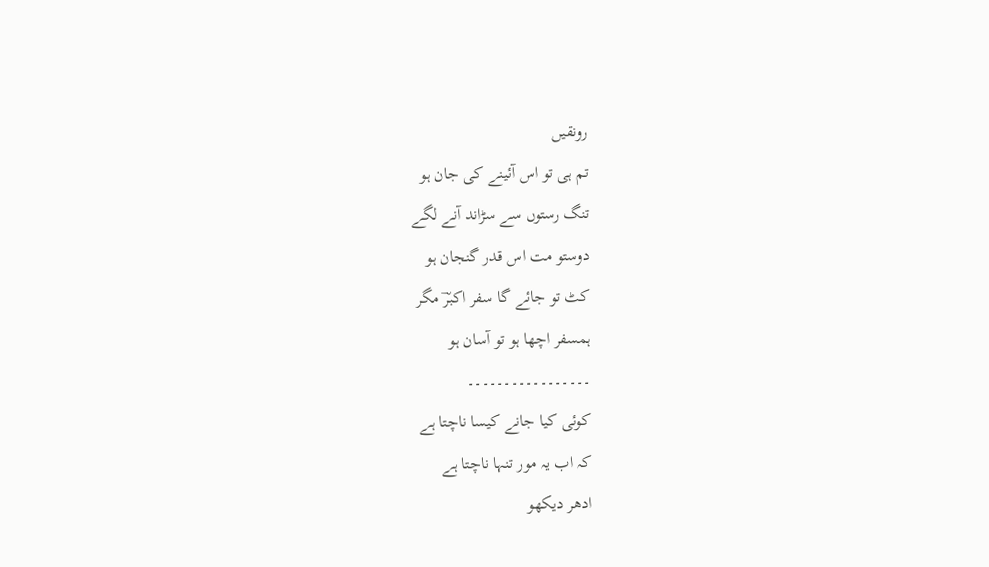رونقیں
تم ہی تو اس آئینے کی جان ہو
تنگ رستوں سے سڑاند آنے لگے
دوستو مت اس قدر گنجان ہو
کٹ تو جائے گا سفر اکبرؔ مگر
ہمسفر اچھا ہو تو آسان ہو
۔۔۔۔۔۔۔۔۔۔۔۔۔۔۔۔۔
کوئی کیا جانے کیسا ناچتا ہے
کہ اب یہ مور تنہا ناچتا ہے
ادھر دیکھو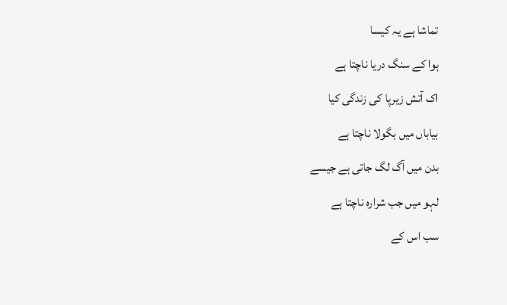تماشا ہے یہ کیسا
ہوا کے سنگ دریا ناچتا ہے
اک آتش زیرپا کی زندگی کیا
بیاباں میں بگولا ناچتا ہے
بدن میں آگ لگ جاتی ہے جیسے
لہو میں جب شرارہ ناچتا ہے
سب اس کے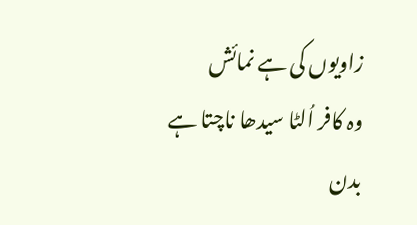زاویوں کی ہے نمائش
وہ کافر اُلٹا سیدھا ناچتا ہے
بدن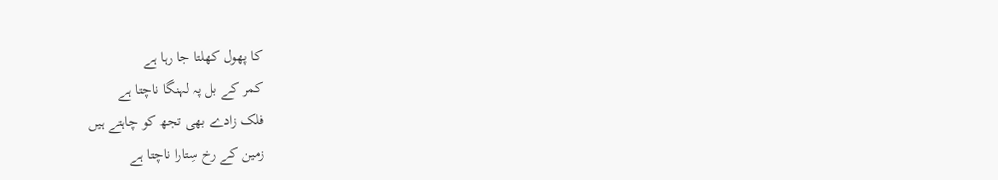کا پھول کھلتا جا رہا ہے
کمر کے بل پہ لہنگا ناچتا ہے
فلک زادے بھی تجھ کو چاہتے ہیں
زمین کے رخ سِتارا ناچتا ہے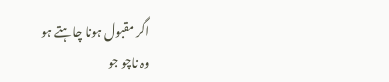اگر مقبول ہونا چاہتے ہو
وہ ناچو جو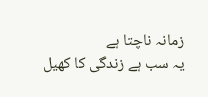زمانہ ناچتا ہے
یہ سب ہے زندگی کا کھیل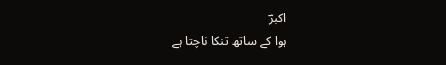اکبرؔ
ہوا کے ساتھ تنکا ناچتا ہے